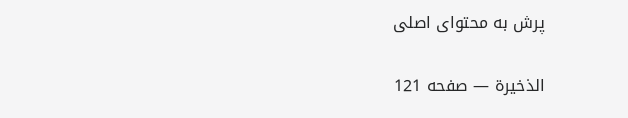پرش به محتوای اصلی

الذخيرة — صفحه 121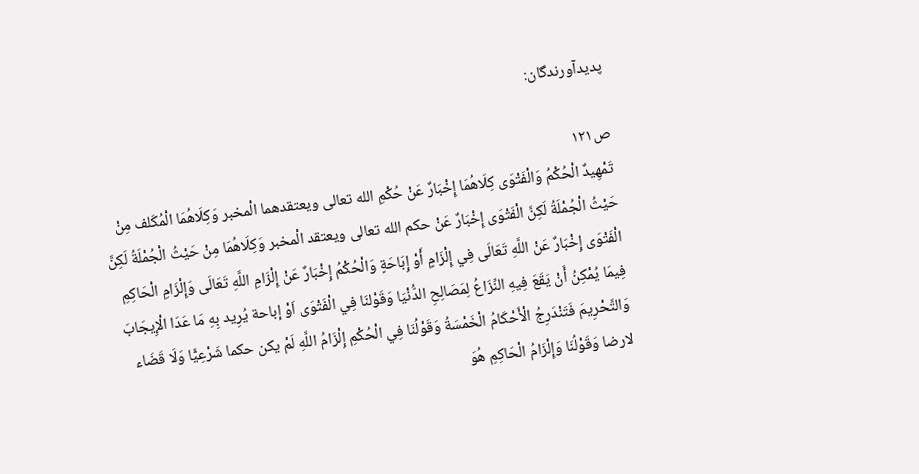پدیدآورندگان:

ص۱۲۱
تَمْهِيدٌ الْحُكْمُ وَالْفَتْوَى كِلَاهُمَا إِخْبَارٌ عَنْ حُكْمِ الله تعالى ويعتقدهما الْمخبر وَكِلَاهُمَا الْمُكَلف مِنْ حَيْثُ الْجُمْلَةُ لَكِنَّ الْفَتْوَى إِخْبَارٌ عَنْ حكم الله تعالى ويعتقد الْمخبر وَكِلَاهُمَا مِنْ حَيْثُ الْجُمْلَةُ لَكِنَّ الْفَتْوَى إِخْبَارٌ عَنْ اللَّهِ تَعَالَى فِي إِلْزَامٍ أَوْ إِبَاحَةٍ وَالْحُكْمُ إِخْبَارٌ عَنْ إِلْزَامِ اللَّهِ تَعَالَى وَإِلْزَامِ الْحَاكِمِ فِيمَا يُمْكِنُ أَنْ يَقَعَ فِيهِ النِّزَاعُ لِمَصَالِحِ الدُّنْيَا وَقَوْلنَا فِي الْفَتْوَى اَوْ إباحة يُرِيد بِهِ مَا عَدَا الْإِيجَابَ وَالتَّحْرِيمَ فَتَنْدَرِجُ الْأَحْكَامُ الْخَمْسَةُ وَقَوْلُنَا فِي الْحُكْمِ إِلْزَامُ اللَّهِ لَمْ يكن حكما شَرْعِيًّا وَلَا قَضَاء لارضا وَقَوْلُنَا وَإِلْزَامُ الْحَاكِمِ هُوَ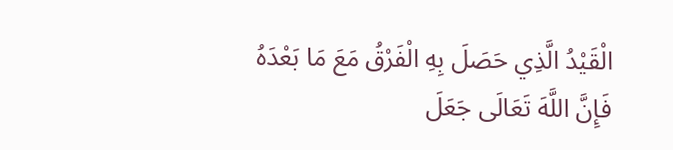الْقَيْدُ الَّذِي حَصَلَ بِهِ الْفَرْقُ مَعَ مَا بَعْدَهُ فَإِنَّ اللَّهَ تَعَالَى جَعَلَ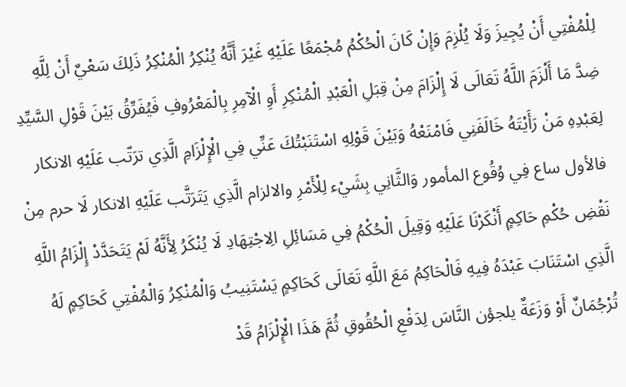لِلْمُفْتِي أَنْ يُجِيزَ وَلَا يُلْزِمَ وَإِنْ كَانَ الْحُكْمُ مُجْمَعًا عَلَيْهِ غَيْرَ أَنَّهُ يُنْكِرُ الْمُنْكِرُ ذَلِكَ سَعْيٌ أَنْ لِلَّهِ ضِدَّ مَا أَلْزَمَ اللَّهُ تَعَالَى لَا إِلْزَامَ مِنْ قِبَلِ الْعَبْدِ الْمُنْكِرِ أَوِ الْآمِرِ بِالْمَعْرُوفِ فَيُفَرِّقُ بَيْنَ قَوْلِ السَّيِّدِ لِعَبْدِهِ مَنْ رَأَيْتَهُ خَالَفَنِي فَامْنَعْهُ وَبَيْنَ قَوْلِهِ اسْتَنَبْتُكَ عَنِّي فِي الْإِلْزَامِ الَّذِي ترَتّب عَلَيْهِ الانكار فالأول ساع فِي وُقُوع المأمور وَالثَّانِي بِشَيْء لِلْأَمْرِ والالزام الَّذِي يَتَرَتَّب عَلَيْهِ الانكار لَا حرم مِنْ نَقْضِ حُكْمِ حَاكِمٍ أَنْكَرْنَا عَلَيْهِ وَقِيلَ الْحُكْمُ فِي مَسَائِلِ الِاجْتِهَادِ لَا يُنْكَرُ لِأَنَّهُ لَمْ يَتَحَدَّدْ إِلْزَامُ اللَّهِ الَّذِي اسْتَنَابَ عَبْدَهُ فِيهِ فَالْحَاكِمُ مَعَ اللَّهِ تَعَالَى كَحَاكِمٍ يَسْتَنِيبُ وَالْمُنْكِرُ وَالْمُفْتِي كَحَاكِمٍ لَهُ تُرْجُمَانٌ أَوْ وَزَعَةٌ يلجؤن النَّاسَ لِدَفْعِ الْحُقُوقِ ثُمَّ هَذَا الْإِلْزَامُ قَدْ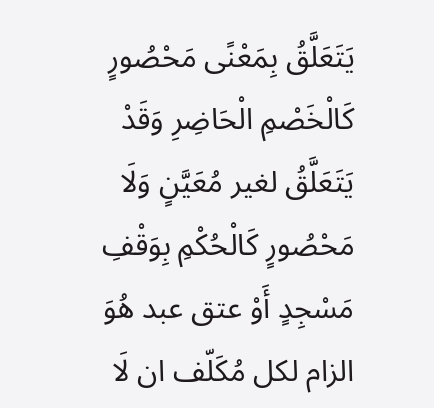يَتَعَلَّقُ بِمَعْنًى مَحْصُورٍ كَالْخَصْمِ الْحَاضِرِ وَقَدْ يَتَعَلَّقُ لغير مُعَيَّنٍ وَلَا مَحْصُورٍ كَالْحُكْمِ بِوَقْفِ مَسْجِدٍ أَوْ عتق عبد هُوَ الزام لكل مُكَلّف ان لَا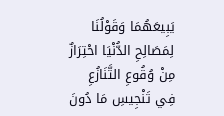يَبِيعَهُمَا وَقَوْلُنَا لِمَصَالِحِ الدُّنْيَا احْتِرَازٌ مِنْ وُقُوعِ التَّنَازُعِ فِي تَنْجِيسِ مَا دُونَ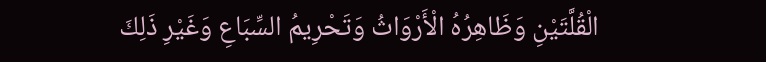الْقُلَّتَيْنِ وَظَاهِرُهُ الْأَرْوَاثُ وَتَحْرِيمُ السِّبَاعِ وَغَيْرِ ذَلِكَ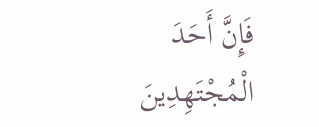فَإِنَّ أَحَدَ الْمُجْتَهِدِينَ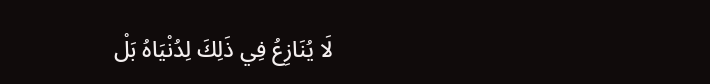لَا يُنَازِعُ فِي ذَلِكَ لِدُنْيَاهُ بَلْ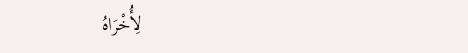لِأُخْرَاهُ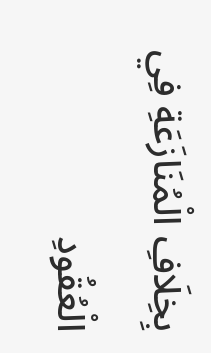بِخِلَافِ الْمُنَازَعَةِ فِي الْعُقُودِ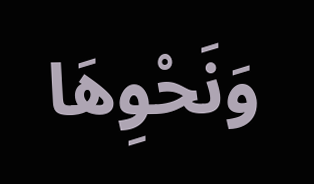وَنَحْوِهَا